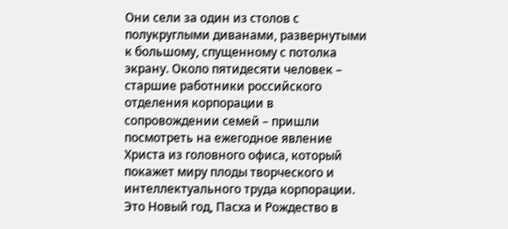Они сели за один из столов с полукруглыми диванами, развернутыми к большому, спущенному с потолка экрану. Около пятидесяти человек – старшие работники российского отделения корпорации в сопровождении семей – пришли посмотреть на ежегодное явление Христа из головного офиса, который покажет миру плоды творческого и интеллектуального труда корпорации. Это Новый год, Пасха и Рождество в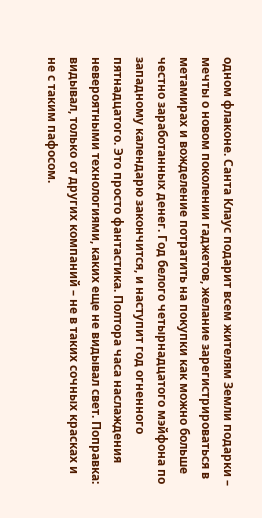одном флаконе. Санта Клаус подарит всем жителям Земли подарки – мечты о новом поколении гаджетов, желание зарегистрироваться в метамирах и вожделение потратить на покупки как можно больше честно заработанных денег. Год белого четырнадцатого мэйфона по западному календарю закончится, и наступит год огненного пятнадцатого. Это просто фантастика. Полтора часа наслаждения невероятными технологиями, каких еще не видывал свет. Поправка: видывал, только от других компаний – не в таких сочных красках и не с таким пафосом.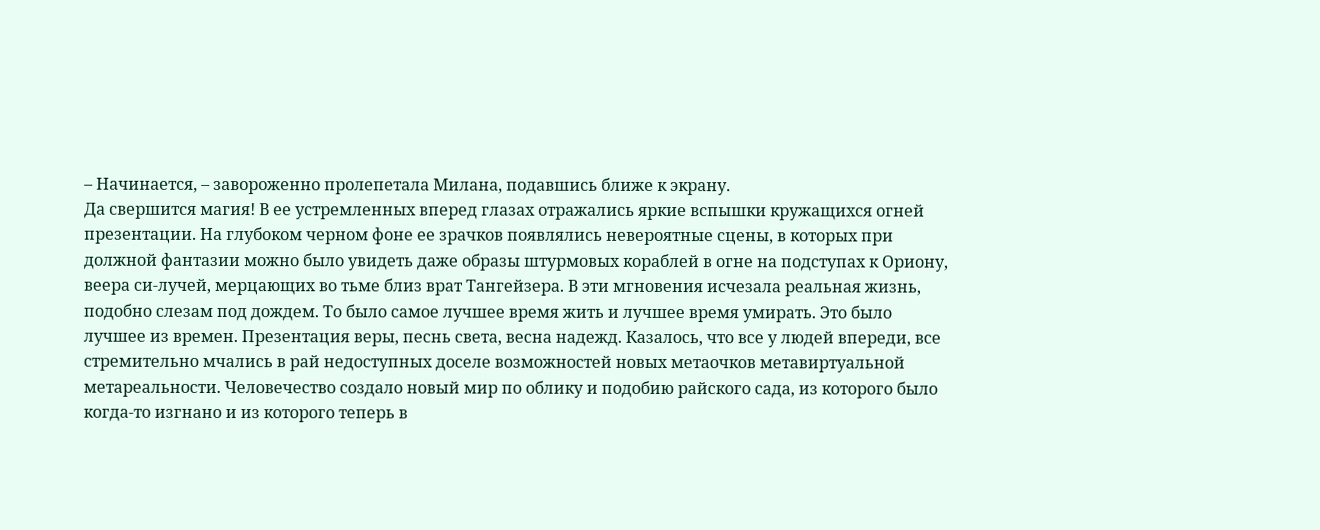– Начинается, – завороженно пролепетала Милана, подавшись ближе к экрану.
Да свершится магия! В ее устремленных вперед глазах отражались яркие вспышки кружащихся огней презентации. На глубоком черном фоне ее зрачков появлялись невероятные сцены, в которых при должной фантазии можно было увидеть даже образы штурмовых кораблей в огне на подступах к Ориону, веера си-лучей, мерцающих во тьме близ врат Тангейзера. В эти мгновения исчезала реальная жизнь, подобно слезам под дождем. То было самое лучшее время жить и лучшее время умирать. Это было лучшее из времен. Презентация веры, песнь света, весна надежд. Казалось, что все у людей впереди, все стремительно мчались в рай недоступных доселе возможностей новых метаочков метавиртуальной метареальности. Человечество создало новый мир по облику и подобию райского сада, из которого было когда-то изгнано и из которого теперь в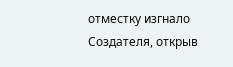отместку изгнало Создателя, открыв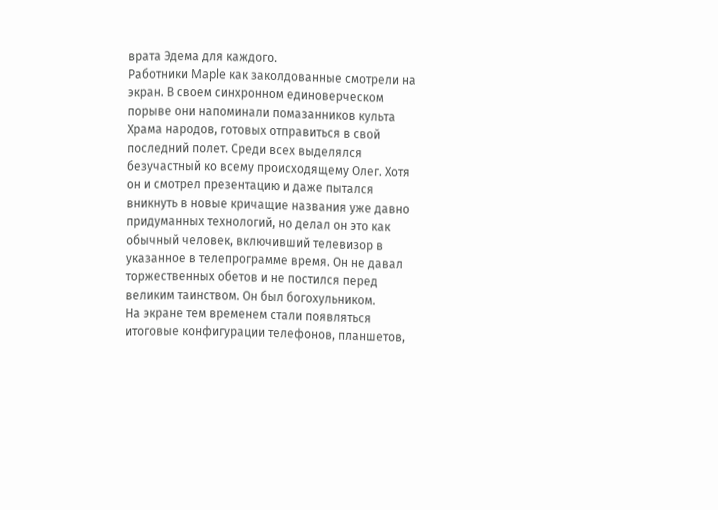врата Эдема для каждого.
Работники Maple как заколдованные смотрели на экран. В своем синхронном единоверческом порыве они напоминали помазанников культа Храма народов, готовых отправиться в свой последний полет. Среди всех выделялся безучастный ко всему происходящему Олег. Хотя он и смотрел презентацию и даже пытался вникнуть в новые кричащие названия уже давно придуманных технологий, но делал он это как обычный человек, включивший телевизор в указанное в телепрограмме время. Он не давал торжественных обетов и не постился перед великим таинством. Он был богохульником.
На экране тем временем стали появляться итоговые конфигурации телефонов, планшетов,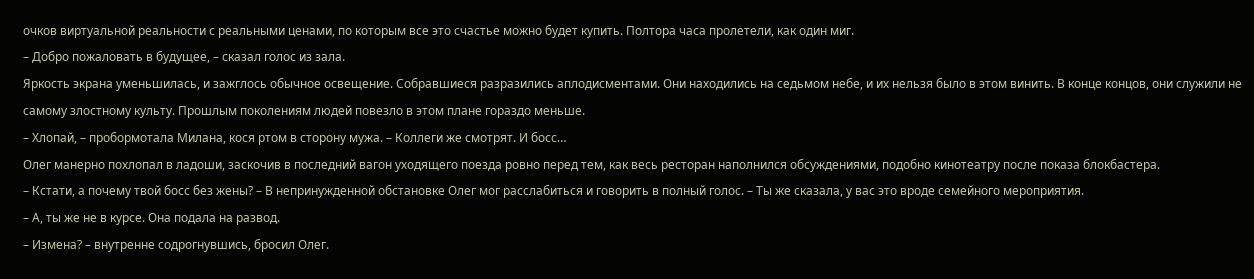очков виртуальной реальности с реальными ценами, по которым все это счастье можно будет купить. Полтора часа пролетели, как один миг.
– Добро пожаловать в будущее, – сказал голос из зала.
Яркость экрана уменьшилась, и зажглось обычное освещение. Собравшиеся разразились аплодисментами. Они находились на седьмом небе, и их нельзя было в этом винить. В конце концов, они служили не самому злостному культу. Прошлым поколениям людей повезло в этом плане гораздо меньше.
– Хлопай, – пробормотала Милана, кося ртом в сторону мужа. – Коллеги же смотрят. И босс…
Олег манерно похлопал в ладоши, заскочив в последний вагон уходящего поезда ровно перед тем, как весь ресторан наполнился обсуждениями, подобно кинотеатру после показа блокбастера.
– Кстати, а почему твой босс без жены? – В непринужденной обстановке Олег мог расслабиться и говорить в полный голос. – Ты же сказала, у вас это вроде семейного мероприятия.
– А, ты же не в курсе. Она подала на развод.
– Измена? – внутренне содрогнувшись, бросил Олег.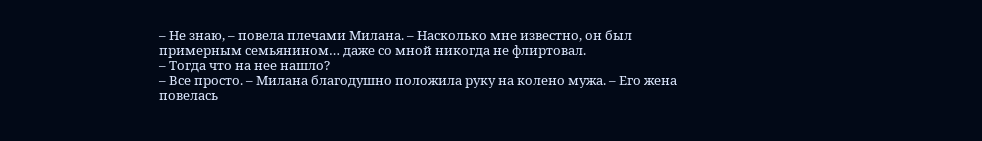– Не знаю, – повела плечами Милана. – Насколько мне известно, он был примерным семьянином… даже со мной никогда не флиртовал.
– Тогда что на нее нашло?
– Все просто. – Милана благодушно положила руку на колено мужа. – Его жена повелась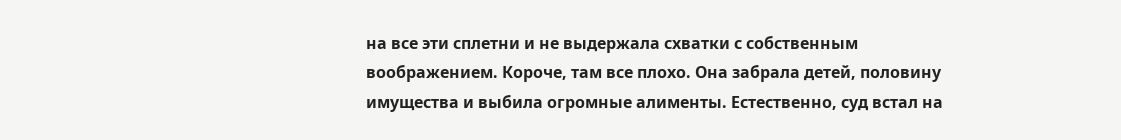на все эти сплетни и не выдержала схватки с собственным воображением. Короче, там все плохо. Она забрала детей, половину имущества и выбила огромные алименты. Естественно, суд встал на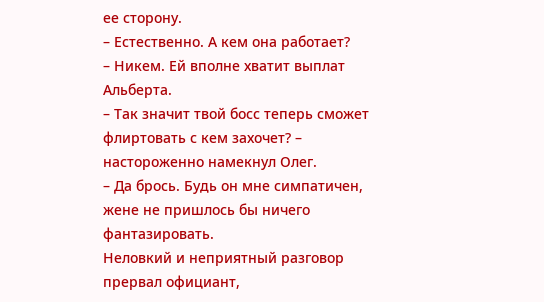ее сторону.
– Естественно. А кем она работает?
– Никем. Ей вполне хватит выплат Альберта.
– Так значит твой босс теперь сможет флиртовать с кем захочет? – настороженно намекнул Олег.
– Да брось. Будь он мне симпатичен, жене не пришлось бы ничего фантазировать.
Неловкий и неприятный разговор прервал официант,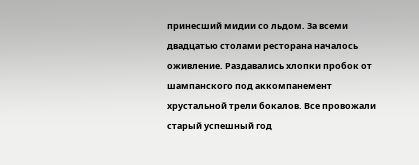принесший мидии со льдом. За всеми двадцатью столами ресторана началось оживление. Раздавались хлопки пробок от шампанского под аккомпанемент хрустальной трели бокалов. Все провожали старый успешный год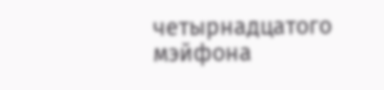четырнадцатого мэйфона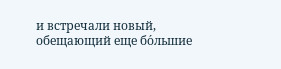и встречали новый, обещающий еще бо́льшие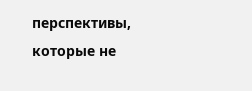перспективы, которые не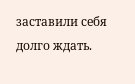заставили себя долго ждать.